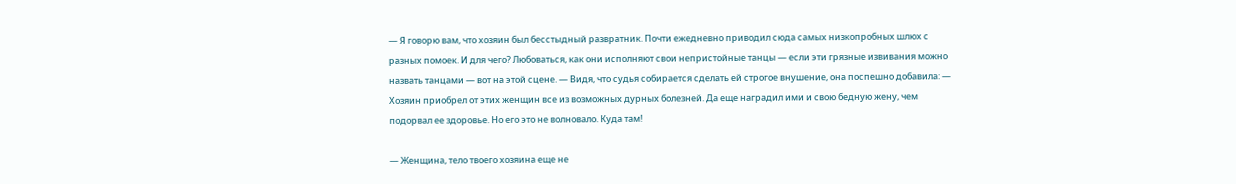— Я говорю вам, что хозяин был бесстыдный развратник. Почти ежедневно приводил сюда самых низкопробных шлюх с разных помоек. И для чего? Любоваться, как они исполняют свои непристойные танцы — если эти грязные извивания можно назвать танцами — вот на этой сцене. — Видя, что судья собирается сделать ей строгое внушение, она поспешно добавила: — Хозяин приобрел от этих женщин все из возможных дурных болезней. Да еще наградил ими и свою бедную жену, чем подорвал ее здоровье. Но его это не волновало. Куда там!

— Женщина, тело твоего хозяина еще не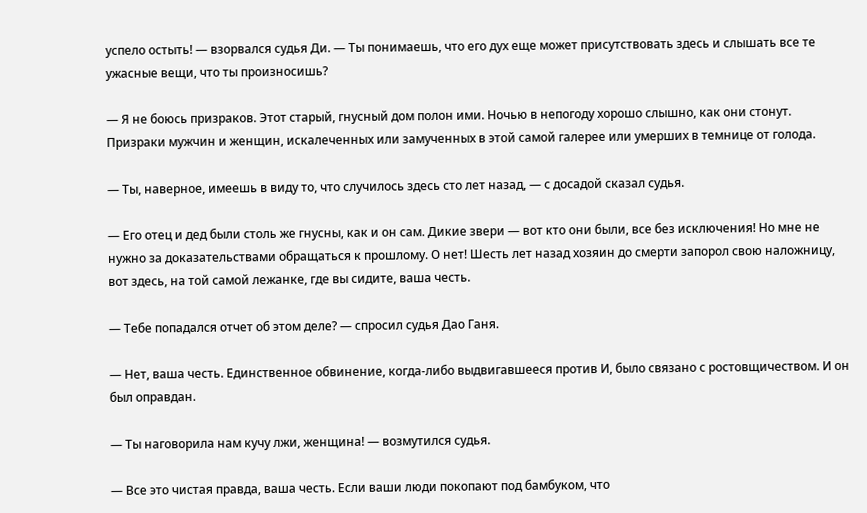успело остыть! — взорвался судья Ди. — Ты понимаешь, что его дух еще может присутствовать здесь и слышать все те ужасные вещи, что ты произносишь?

— Я не боюсь призраков. Этот старый, гнусный дом полон ими. Ночью в непогоду хорошо слышно, как они стонут. Призраки мужчин и женщин, искалеченных или замученных в этой самой галерее или умерших в темнице от голода.

— Ты, наверное, имеешь в виду то, что случилось здесь сто лет назад, — с досадой сказал судья.

— Его отец и дед были столь же гнусны, как и он сам. Дикие звери — вот кто они были, все без исключения! Но мне не нужно за доказательствами обращаться к прошлому. О нет! Шесть лет назад хозяин до смерти запорол свою наложницу, вот здесь, на той самой лежанке, где вы сидите, ваша честь.

— Тебе попадался отчет об этом деле? — спросил судья Дао Ганя.

— Нет, ваша честь. Единственное обвинение, когда-либо выдвигавшееся против И, было связано с ростовщичеством. И он был оправдан.

— Ты наговорила нам кучу лжи, женщина! — возмутился судья.

— Все это чистая правда, ваша честь. Если ваши люди покопают под бамбуком, что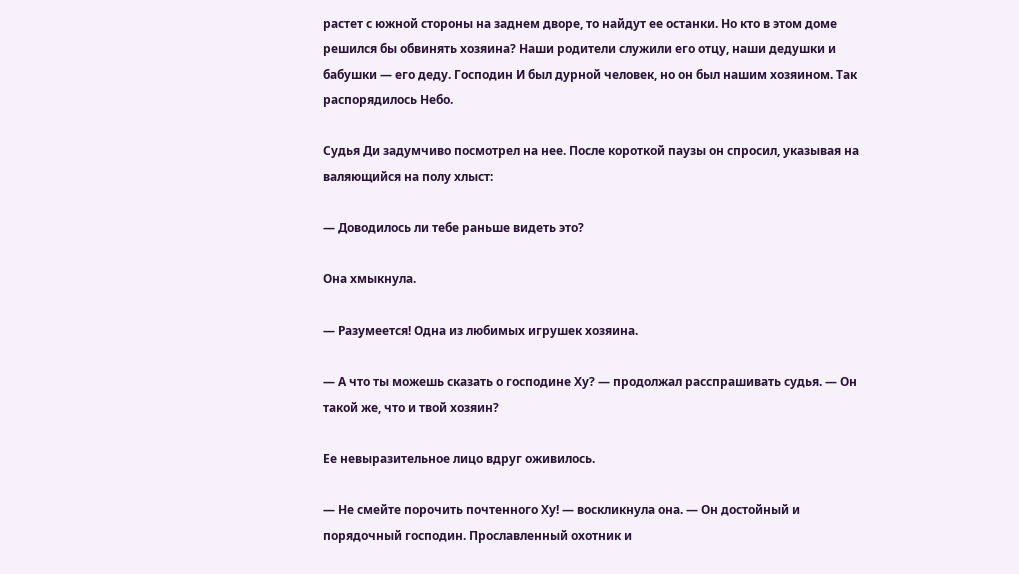растет с южной стороны на заднем дворе, то найдут ее останки. Но кто в этом доме решился бы обвинять хозяина? Наши родители служили его отцу, наши дедушки и бабушки — его деду. Господин И был дурной человек, но он был нашим хозяином. Так распорядилось Небо.

Судья Ди задумчиво посмотрел на нее. После короткой паузы он спросил, указывая на валяющийся на полу хлыст:

— Доводилось ли тебе раньше видеть это?

Она хмыкнула.

— Разумеется! Одна из любимых игрушек хозяина.

— А что ты можешь сказать о господине Ху? — продолжал расспрашивать судья. — Он такой же, что и твой хозяин?

Ее невыразительное лицо вдруг оживилось.

— Не смейте порочить почтенного Ху! — воскликнула она. — Он достойный и порядочный господин. Прославленный охотник и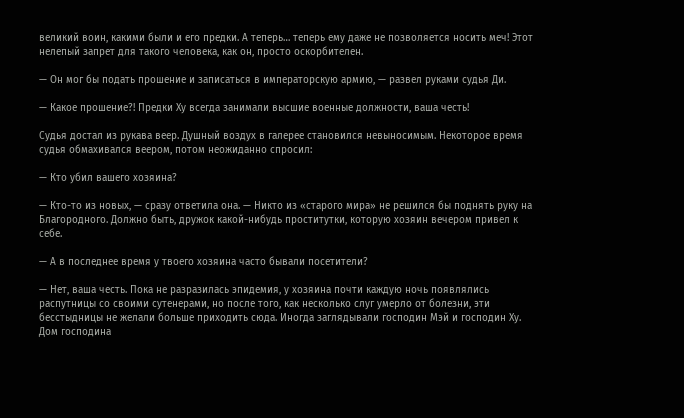великий воин, какими были и его предки. А теперь… теперь ему даже не позволяется носить меч! Этот нелепый запрет для такого человека, как он, просто оскорбителен.

— Он мог бы подать прошение и записаться в императорскую армию, — развел руками судья Ди.

— Какое прошение?! Предки Ху всегда занимали высшие военные должности, ваша честь!

Судья достал из рукава веер. Душный воздух в галерее становился невыносимым. Некоторое время судья обмахивался веером, потом неожиданно спросил:

— Кто убил вашего хозяина?

— Кто-то из новых, — сразу ответила она. — Никто из «старого мира» не решился бы поднять руку на Благородного. Должно быть, дружок какой-нибудь проститутки, которую хозяин вечером привел к себе.

— А в последнее время у твоего хозяина часто бывали посетители?

— Нет, ваша честь. Пока не разразилась эпидемия, у хозяина почти каждую ночь появлялись распутницы со своими сутенерами, но после того, как несколько слуг умерло от болезни, эти бесстыдницы не желали больше приходить сюда. Иногда заглядывали господин Мэй и господин Ху. Дом господина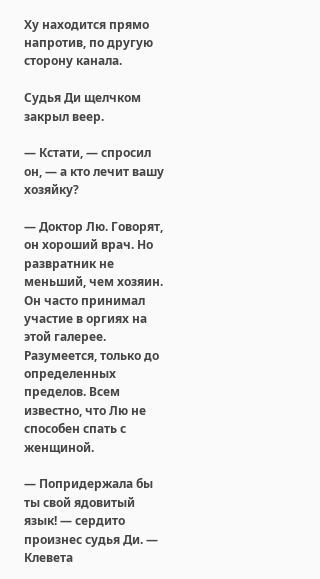Ху находится прямо напротив, по другую сторону канала.

Судья Ди щелчком закрыл веер.

— Кстати, — спросил он, — а кто лечит вашу хозяйку?

— Доктор Лю. Говорят, он хороший врач. Но развратник не меньший, чем хозяин. Он часто принимал участие в оргиях на этой галерее. Разумеется, только до определенных пределов. Всем известно, что Лю не способен спать с женщиной.

— Попридержала бы ты свой ядовитый язык! — сердито произнес судья Ди. — Клевета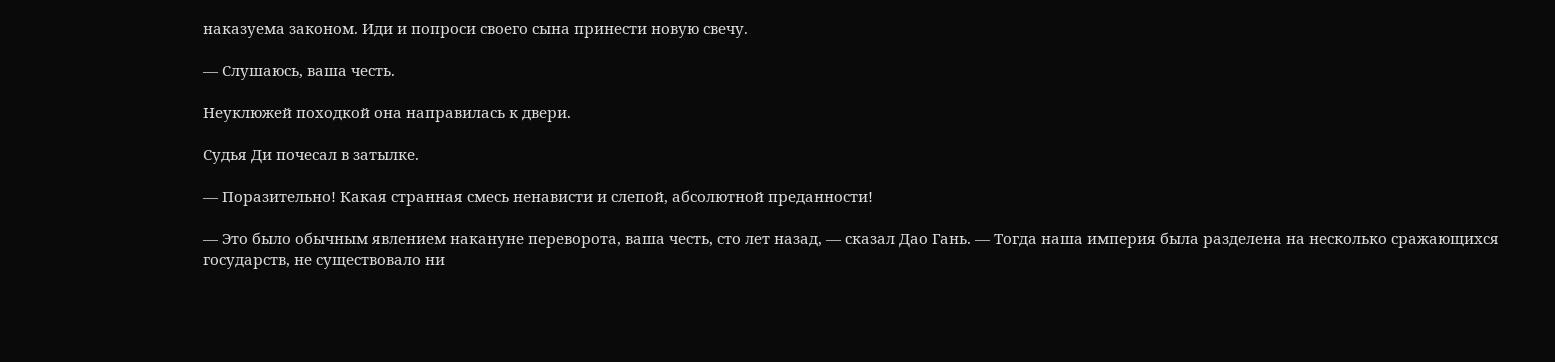наказуема законом. Иди и попроси своего сына принести новую свечу.

— Слушаюсь, ваша честь.

Неуклюжей походкой она направилась к двери.

Судья Ди почесал в затылке.

— Поразительно! Какая странная смесь ненависти и слепой, абсолютной преданности!

— Это было обычным явлением накануне переворота, ваша честь, сто лет назад, — сказал Дао Гань. — Тогда наша империя была разделена на несколько сражающихся государств, не существовало ни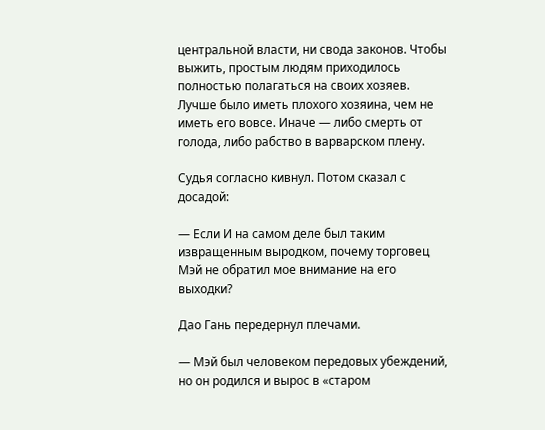центральной власти, ни свода законов. Чтобы выжить, простым людям приходилось полностью полагаться на своих хозяев. Лучше было иметь плохого хозяина, чем не иметь его вовсе. Иначе — либо смерть от голода, либо рабство в варварском плену.

Судья согласно кивнул. Потом сказал с досадой:

— Если И на самом деле был таким извращенным выродком, почему торговец Мэй не обратил мое внимание на его выходки?

Дао Гань передернул плечами.

— Мэй был человеком передовых убеждений, но он родился и вырос в «старом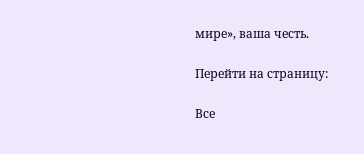мире», ваша честь.

Перейти на страницу:

Все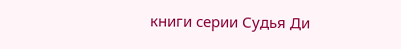книги серии Судья Ди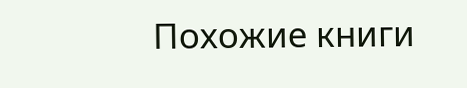Похожие книги